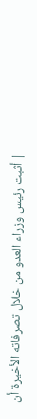| أثبت رئيس وزراء العدو من خلال تصرفاته الأخيرة أن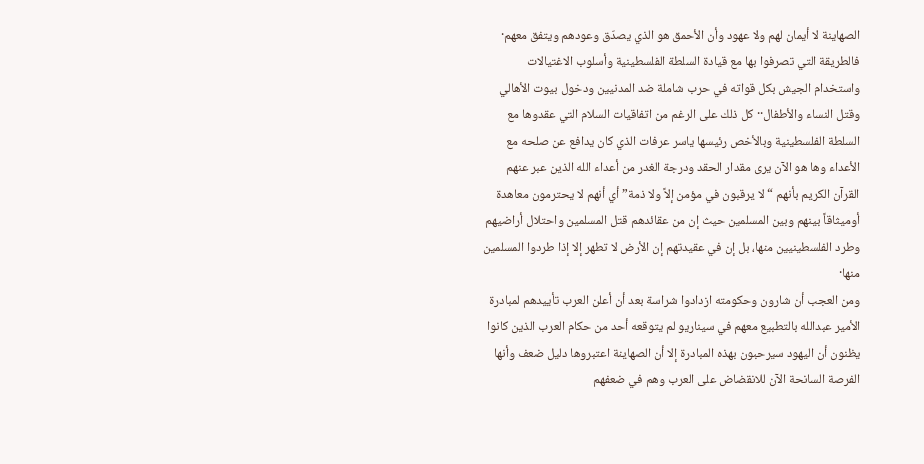الصهاينة لا أيمان لهم ولا عهود وأن الأحمق هو الذي يصدّق وعودهم ويتفق معهم·
فالطريقة التي تصرفوا بها مع قيادة السلطة الفلسطينية وأسلوب الاغتيالات واستخدام الجيش بكل قواته في حرب شاملة ضد المدنيين ودخول بيوت الأهالي وقتل النساء والأطفال·· كل ذلك على الرغم من اتفاقيات السلام التي عقدوها مع السلطة الفلسطينية وبالأخص رئيسها ياسر عرفات الذي كان يدافع عن صلحه مع الأعداء وها هو الآن يرى مقدار الحقد ودرجة الغدر من أعداء الله الذين عبر عنهم القرآن الكريم بأنهم “لا يرقبون في مؤمن إلاً ولا ذمة” أي أنهم لا يحترمون معاهدة أوميثاقاً بينهم وبين المسلمين حيث إن من عقائدهم قتل المسلمين واحتلال أراضيهم وطرد الفلسطينيين منها، بل إن في عقيدتهم إن الأرض لا تطهر إلا إذا طردوا المسلمين منها·
ومن العجب أن شارون وحكومته ازدادوا شراسة بعد أن أعلن العرب تأييدهم لمبادرة الأمير عبدالله بالتطبيع معهم في سيناريو لم يتوقعه أحد من حكام العرب الذين كانوا يظنون أن اليهود سيرحبون بهذه المبادرة إلا أن الصهاينة اعتبروها دليل ضعف وأنها الفرصة السانحة الآن للانقضاض على العرب وهم في ضعفهم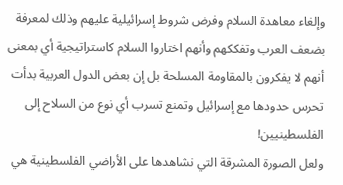وإلغاء معاهدة السلام وفرض شروط إسرائيلية عليهم وذلك لمعرفة بضعف العرب وتفككهم وأنهم اختاروا السلام كاستراتيجية أي بمعنى أنهم لا يفكرون بالمقاومة المسلحة بل إن بعض الدول العربية بدأت تحرس حدودها مع إسرائيل وتمنع تسرب أي نوع من السلاح إلى الفلسطينيين!
ولعل الصورة المشرقة التي نشاهدها على الأراضي الفلسطينية هي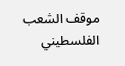موقف الشعب الفلسطيني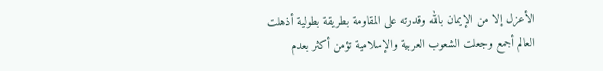الأعزل إلا من الإيمان بالله وقدرته على المقاومة بطريقة بطولية أذهلت العالم أجمع وجعلت الشعوب العربية والإسلامية تؤمن أكثر بعدم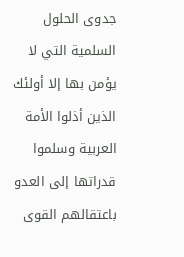جدوى الحلول السلمية التي لا يؤمن بها إلا أولئك الذين أذلوا الأمة العربية وسلموا قدراتها إلى العدو باعتقالهم القوى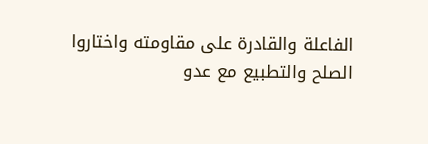الفاعلة والقادرة على مقاومته واختاروا الصلح والتطبيع مع عدو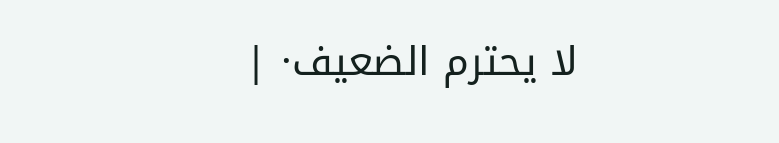لا يحترم الضعيف· |